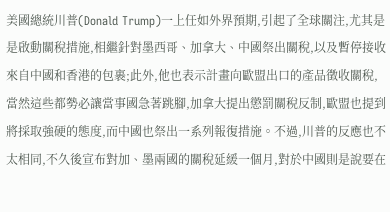美國總統川普(Donald Trump)一上任如外界預期,引起了全球關注,尤其是是啟動關稅措施,相繼針對墨西哥、加拿大、中國祭出關稅,以及暫停接收來自中國和香港的包裹;此外,他也表示計畫向歐盟出口的產品徵收關稅,當然這些都勢必讓當事國急著跳腳,加拿大提出懲罰關稅反制,歐盟也提到將採取強硬的態度,而中國也祭出一系列報復措施。不過,川普的反應也不太相同,不久後宣布對加、墨兩國的關稅延緩一個月,對於中國則是說要在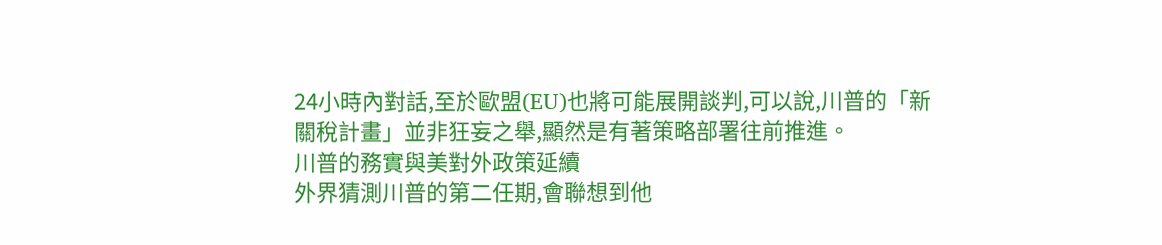24小時內對話,至於歐盟(EU)也將可能展開談判,可以說,川普的「新關稅計畫」並非狂妄之舉,顯然是有著策略部署往前推進。
川普的務實與美對外政策延續
外界猜測川普的第二任期,會聯想到他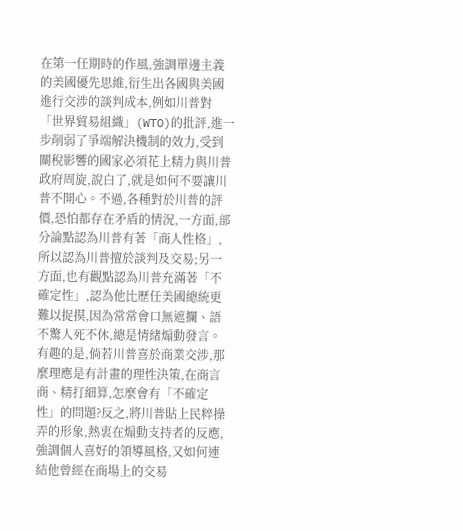在第一任期時的作風,強調單邊主義的美國優先思維,衍生出各國與美國進行交涉的談判成本,例如川普對「世界貿易組織」(WTO)的批評,進一步削弱了爭端解決機制的效力,受到關稅影響的國家必須花上精力與川普政府周旋,說白了,就是如何不要讓川普不開心。不過,各種對於川普的評價,恐怕都存在矛盾的情況,一方面,部分論點認為川普有著「商人性格」,所以認為川普擅於談判及交易;另一方面,也有觀點認為川普充滿著「不確定性」,認為他比歷任美國總統更難以捉摸,因為常常會口無遮攔、語不驚人死不休,總是情緒煽動發言。
有趣的是,倘若川普喜於商業交涉,那麼理應是有計畫的理性決策,在商言商、精打細算,怎麼會有「不確定性」的問題?反之,將川普貼上民粹操弄的形象,熱衷在煽動支持者的反應,強調個人喜好的領導風格,又如何連結他曾經在商場上的交易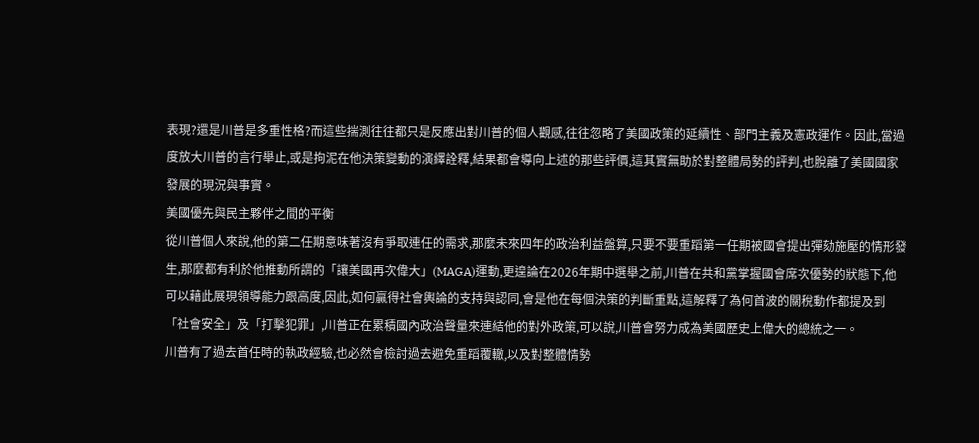表現?還是川普是多重性格?而這些揣測往往都只是反應出對川普的個人觀感,往往忽略了美國政策的延續性、部門主義及憲政運作。因此,當過度放大川普的言行舉止,或是拘泥在他決策變動的演繹詮釋,結果都會導向上述的那些評價,這其實無助於對整體局勢的評判,也脫離了美國國家發展的現況與事實。
美國優先與民主夥伴之間的平衡
從川普個人來說,他的第二任期意味著沒有爭取連任的需求,那麼未來四年的政治利益盤算,只要不要重蹈第一任期被國會提出彈劾施壓的情形發生,那麼都有利於他推動所謂的「讓美國再次偉大」(MAGA)運動,更遑論在2026年期中選舉之前,川普在共和黨掌握國會席次優勢的狀態下,他可以藉此展現領導能力跟高度,因此,如何贏得社會輿論的支持與認同,會是他在每個決策的判斷重點,這解釋了為何首波的關稅動作都提及到「社會安全」及「打擊犯罪」,川普正在累積國內政治聲量來連結他的對外政策,可以說,川普會努力成為美國歷史上偉大的總統之一。
川普有了過去首任時的執政經驗,也必然會檢討過去避免重蹈覆轍,以及對整體情勢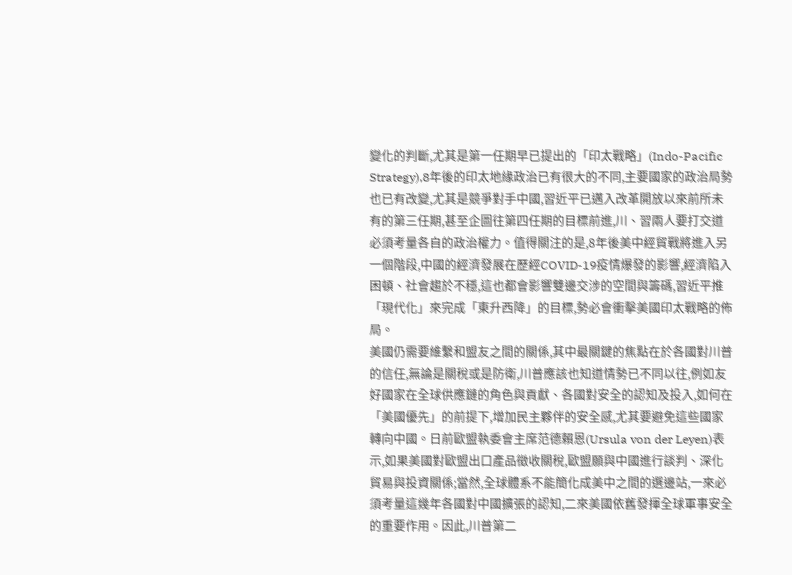變化的判斷,尤其是第一任期早已提出的「印太戰略」(Indo-Pacific Strategy),8年後的印太地緣政治已有很大的不同,主要國家的政治局勢也已有改變,尤其是競爭對手中國,習近平已邁入改革開放以來前所未有的第三任期,甚至企圖往第四任期的目標前進,川、習兩人要打交道必須考量各自的政治權力。值得關注的是,8年後美中經貿戰將進入另一個階段,中國的經濟發展在歷經COVID-19疫情爆發的影響,經濟陷入困頓、社會趨於不穩,這也都會影響雙邊交涉的空間與籌碼,習近平推「現代化」來完成「東升西降」的目標,勢必會衝擊美國印太戰略的佈局。
美國仍需要維繫和盟友之間的關係,其中最關鍵的焦點在於各國對川普的信任,無論是關稅或是防衛,川普應該也知道情勢已不同以往,例如友好國家在全球供應鏈的角色與貢獻、各國對安全的認知及投入,如何在「美國優先」的前提下,增加民主夥伴的安全感,尤其要避免這些國家轉向中國。日前歐盟執委會主席范德賴恩(Ursula von der Leyen)表示,如果美國對歐盟出口產品徵收關稅,歐盟願與中國進行談判、深化貿易與投資關係;當然,全球體系不能簡化成美中之間的選邊站,一來必須考量這幾年各國對中國擴張的認知,二來美國依舊發揮全球軍事安全的重要作用。因此,川普第二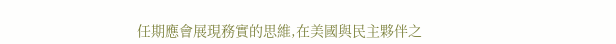任期應會展現務實的思維,在美國與民主夥伴之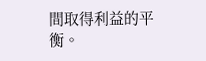間取得利益的平衡。